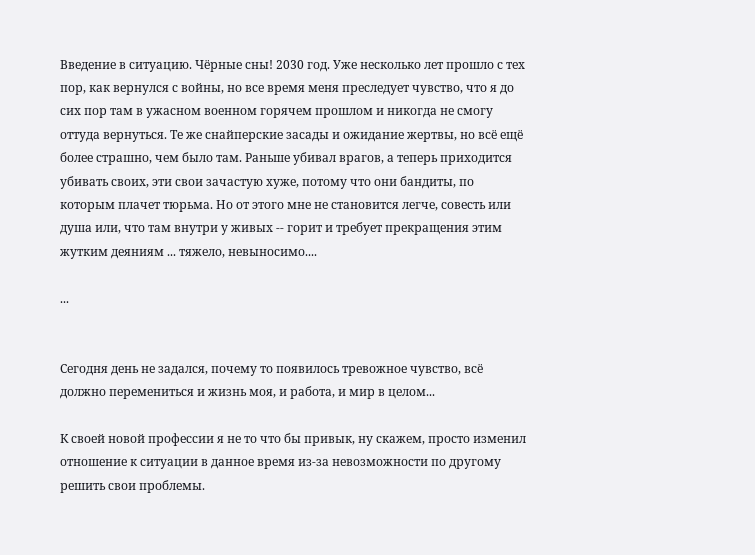Введение в ситуацию. Чёрные сны! 2030 год. Уже несколько лет прошло с тех пор, как вернулся с войны, но все время меня преследует чувство, что я до сих пор там в ужасном военном горячем прошлом и никогда не смогу оттуда вернуться. Те же снайперские засады и ожидание жертвы, но всё ещё более страшно, чем было там. Раньше убивал врагов, а теперь приходится убивать своих, эти свои зачастую хуже, потому что они бандиты, по которым плачет тюрьма. Но от этого мне не становится легче, совесть или душа или, что там внутри у живых -- горит и требует прекращения этим жутким деяниям ... тяжело, невыносимо....

...


Сегодня день не задался, почему то появилось тревожное чувство, всё должно перемениться и жизнь моя, и работа, и мир в целом...

К своей новой профессии я не то что бы привык, ну скажем, просто изменил отношение к ситуации в данное время из-за невозможности по другому решить свои проблемы.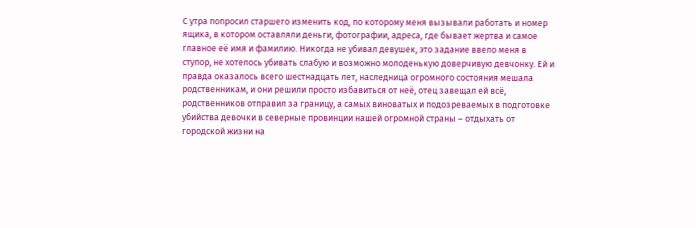С утра попросил старшего изменить код, по которому меня вызывали работать и номер ящика, в котором оставляли деньги, фотографии, адреса, где бывает жертва и самое главное её имя и фамилию. Никогда не убивал девушек, это задание ввело меня в ступор, не хотелось убивать слабую и возможно молоденькую доверчивую девчонку. Ей и правда оказалось всего шестнадцать лет, наследница огромного состояния мешала родственникам, и они решили просто избавиться от неё, отец завещал ей всё, родственников отправил за границу, а самых виноватых и подозреваемых в подготовке убийства девочки в северные провинции нашей огромной страны – отдыхать от городской жизни на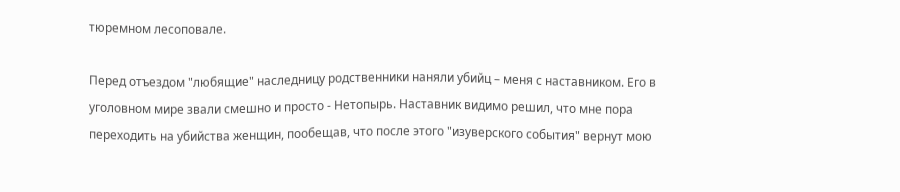тюремном лесоповале.

Перед отъездом "любящие" наследницу родственники наняли убийц – меня с наставником. Его в уголовном мире звали смешно и просто - Нетопырь. Наставник видимо решил, что мне пора переходить на убийства женщин, пообещав, что после этого "изуверского события" вернут мою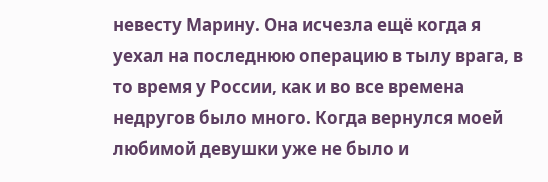невесту Марину. Она исчезла ещё когда я уехал на последнюю операцию в тылу врага, в то время у России, как и во все времена недругов было много. Когда вернулся моей любимой девушки уже не было и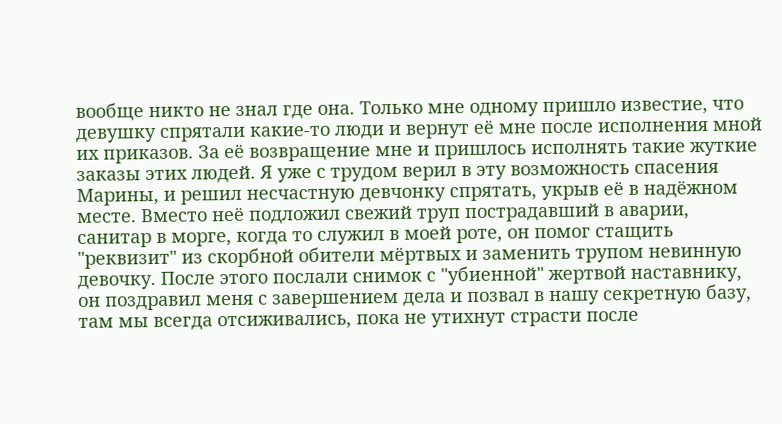вообще никто не знал где она. Только мне одному пришло известие, что девушку спрятали какие-то люди и вернут её мне после исполнения мной их приказов. За её возвращение мне и пришлось исполнять такие жуткие заказы этих людей. Я уже с трудом верил в эту возможность спасения Марины, и решил несчастную девчонку спрятать, укрыв её в надёжном месте. Вместо неё подложил свежий труп пострадавший в аварии, санитар в морге, когда то служил в моей роте, он помог стащить "реквизит" из скорбной обители мёртвых и заменить трупом невинную девочку. После этого послали снимок с "убиенной" жертвой наставнику, он поздравил меня с завершением дела и позвал в нашу секретную базу, там мы всегда отсиживались, пока не утихнут страсти после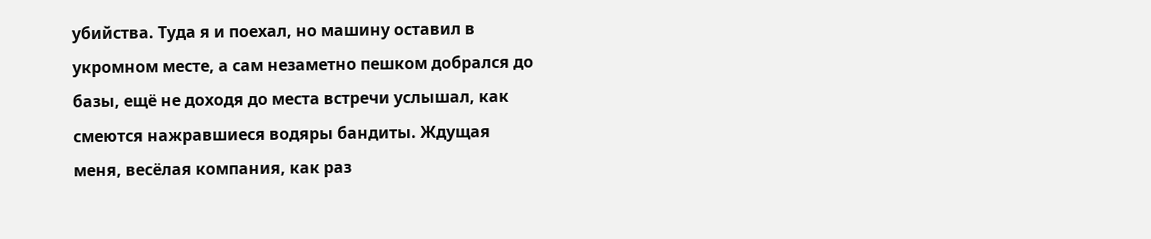убийства. Туда я и поехал, но машину оставил в укромном месте, а сам незаметно пешком добрался до базы, ещё не доходя до места встречи услышал, как смеются нажравшиеся водяры бандиты. Ждущая меня, весёлая компания, как раз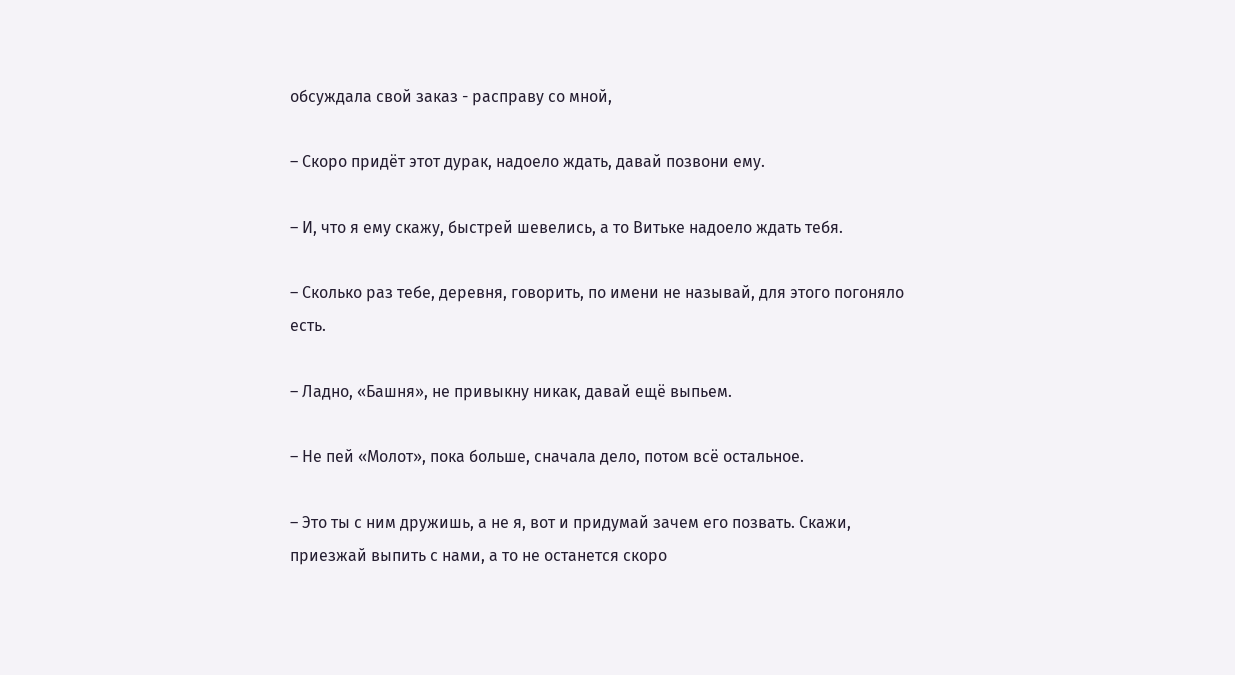обсуждала свой заказ - расправу со мной,

– Скоро придёт этот дурак, надоело ждать, давай позвони ему.

– И, что я ему скажу, быстрей шевелись, а то Витьке надоело ждать тебя.

– Сколько раз тебе, деревня, говорить, по имени не называй, для этого погоняло есть.

– Ладно, «Башня», не привыкну никак, давай ещё выпьем.

– Не пей «Молот», пока больше, сначала дело, потом всё остальное.

– Это ты с ним дружишь, а не я, вот и придумай зачем его позвать. Скажи, приезжай выпить с нами, а то не останется скоро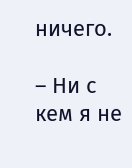ничего.

– Ни с кем я не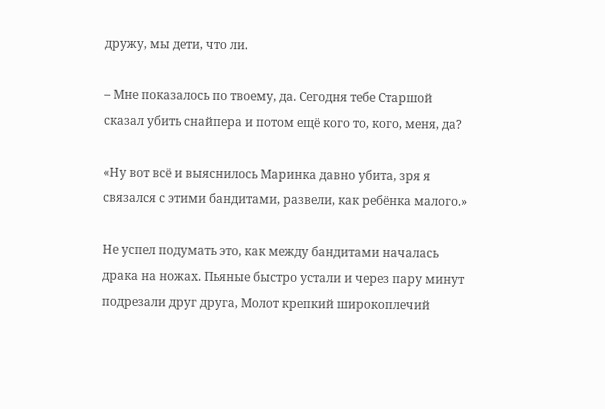дружу, мы дети, что ли.

– Мне показалось по твоему, да. Сегодня тебе Старшой сказал убить снайпера и потом ещё кого то, кого, меня, да?

«Ну вот всё и выяснилось Маринка давно убита, зря я связался с этими бандитами, развели, как ребёнка малого.»

Не успел подумать это, как между бандитами началась драка на ножах. Пьяные быстро устали и через пару минут подрезали друг друга, Молот крепкий широкоплечий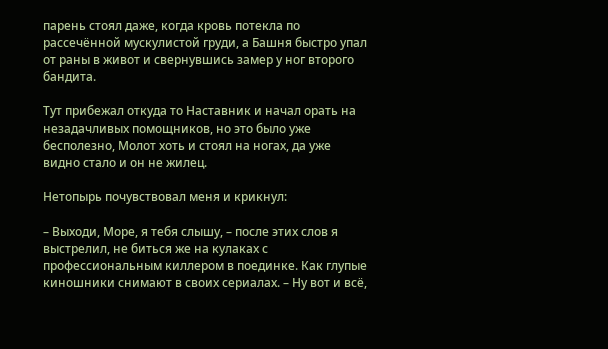парень стоял даже, когда кровь потекла по рассечённой мускулистой груди, а Башня быстро упал от раны в живот и свернувшись замер у ног второго бандита.

Тут прибежал откуда то Наставник и начал орать на незадачливых помощников, но это было уже бесполезно, Молот хоть и стоял на ногах, да уже видно стало и он не жилец.

Нетопырь почувствовал меня и крикнул:

– Выходи, Море, я тебя слышу, – после этих слов я выстрелил, не биться же на кулаках с профессиональным киллером в поединке. Как глупые киношники снимают в своих сериалах. – Ну вот и всё,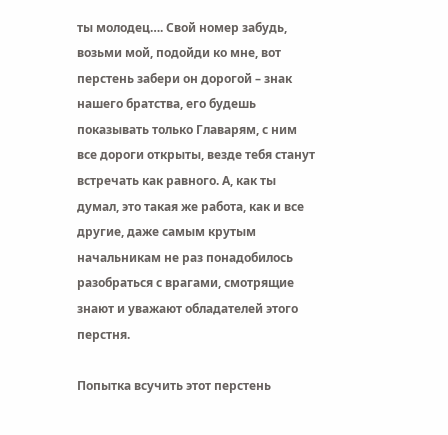ты молодец…. Свой номер забудь, возьми мой, подойди ко мне, вот перстень забери он дорогой – знак нашего братства, его будешь показывать только Главарям, с ним все дороги открыты, везде тебя станут встречать как равного. А, как ты думал, это такая же работа, как и все другие, даже самым крутым начальникам не раз понадобилось разобраться с врагами, смотрящие знают и уважают обладателей этого перстня.

Попытка всучить этот перстень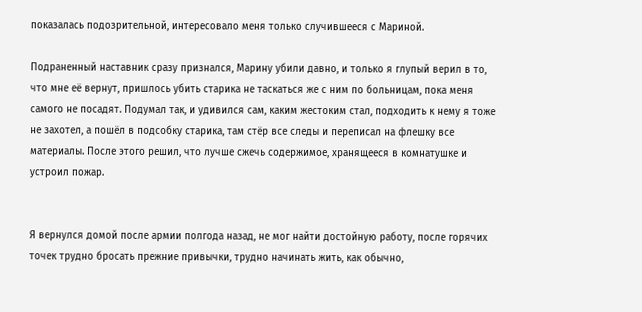показалась подозрительной, интересовало меня только случившееся с Мариной.

Подраненный наставник сразу признался, Марину убили давно, и только я глупый верил в то, что мне её вернут, пришлось убить старика не таскаться же с ним по больницам, пока меня самого не посадят. Подумал так, и удивился сам, каким жестоким стал, подходить к нему я тоже не захотел, а пошёл в подсобку старика, там стёр все следы и переписал на флешку все материалы. После этого решил, что лучше сжечь содержимое, хранящееся в комнатушке и устроил пожар.


Я вернулся домой после армии полгода назад, не мог найти достойную работу, после горячих точек трудно бросать прежние привычки, трудно начинать жить, как обычно,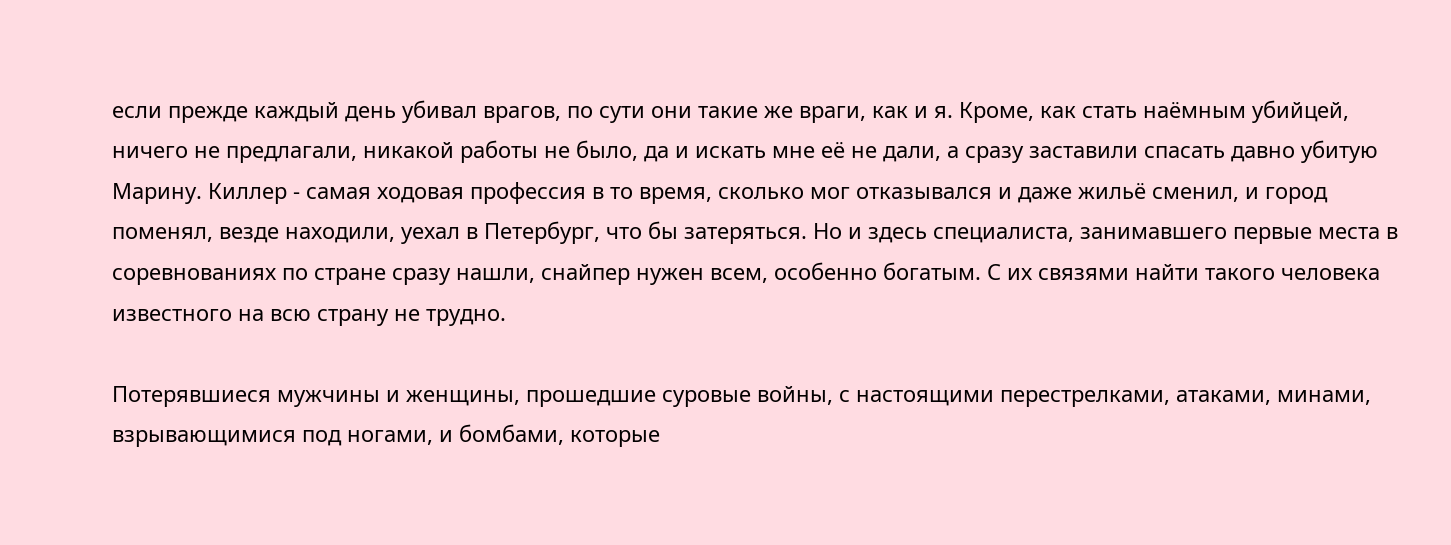если прежде каждый день убивал врагов, по сути они такие же враги, как и я. Кроме, как стать наёмным убийцей, ничего не предлагали, никакой работы не было, да и искать мне её не дали, а сразу заставили спасать давно убитую Марину. Киллер - самая ходовая профессия в то время, сколько мог отказывался и даже жильё сменил, и город поменял, везде находили, уехал в Петербург, что бы затеряться. Но и здесь специалиста, занимавшего первые места в соревнованиях по стране сразу нашли, снайпер нужен всем, особенно богатым. С их связями найти такого человека известного на всю страну не трудно.

Потерявшиеся мужчины и женщины, прошедшие суровые войны, с настоящими перестрелками, атаками, минами, взрывающимися под ногами, и бомбами, которые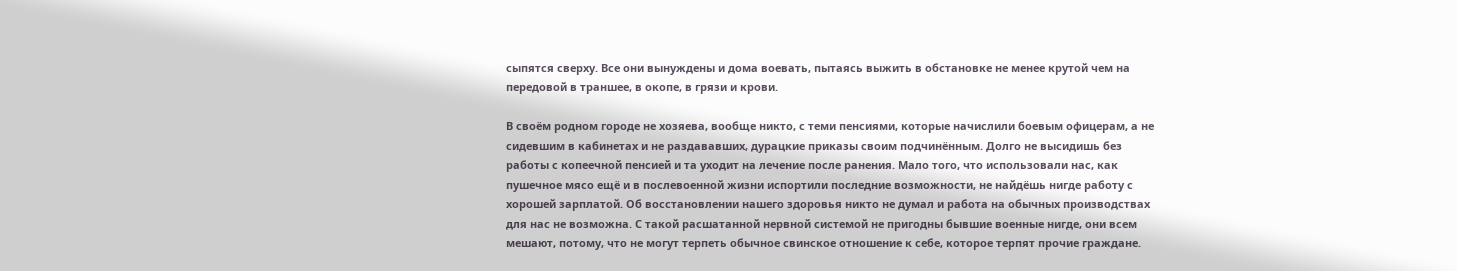сыпятся сверху. Все они вынуждены и дома воевать, пытаясь выжить в обстановке не менее крутой чем на передовой в траншее, в окопе, в грязи и крови.

В своём родном городе не хозяева, вообще никто, с теми пенсиями, которые начислили боевым офицерам, а не сидевшим в кабинетах и не раздававших, дурацкие приказы своим подчинённым. Долго не высидишь без работы с копеечной пенсией и та уходит на лечение после ранения. Мало того, что использовали нас, как пушечное мясо ещё и в послевоенной жизни испортили последние возможности, не найдёшь нигде работу с хорошей зарплатой. Об восстановлении нашего здоровья никто не думал и работа на обычных производствах для нас не возможна. С такой расшатанной нервной системой не пригодны бывшие военные нигде, они всем мешают, потому, что не могут терпеть обычное свинское отношение к себе, которое терпят прочие граждане.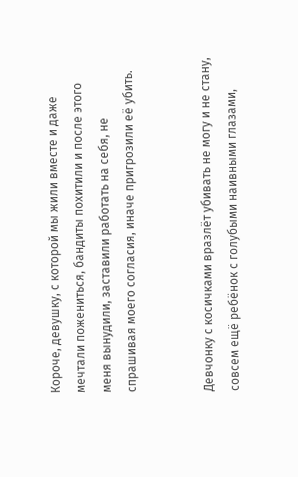Короче, девушку, с которой мы жили вместе и даже мечтали пожениться, бандиты похитили и после этого меня вынудили, заставили работать на себя, не спрашивая моего согласия, иначе пригрозили её убить.


Девчонку с косичками вразлёт убивать не могу и не стану, совсем ещё ребёнок с голубыми наивными глазами,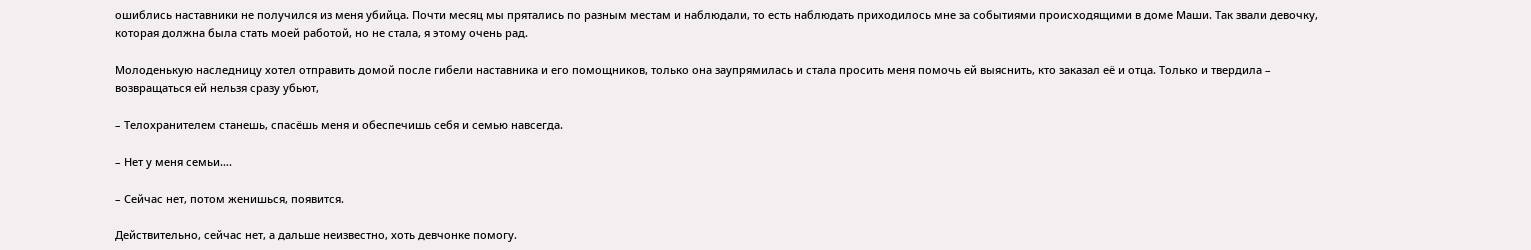ошиблись наставники не получился из меня убийца. Почти месяц мы прятались по разным местам и наблюдали, то есть наблюдать приходилось мне за событиями происходящими в доме Маши. Так звали девочку, которая должна была стать моей работой, но не стала, я этому очень рад.

Молоденькую наследницу хотел отправить домой после гибели наставника и его помощников, только она заупрямилась и стала просить меня помочь ей выяснить, кто заказал её и отца. Только и твердила – возвращаться ей нельзя сразу убьют,

– Телохранителем станешь, спасёшь меня и обеспечишь себя и семью навсегда.

– Нет у меня семьи….

– Сейчас нет, потом женишься, появится.

Действительно, сейчас нет, а дальше неизвестно, хоть девчонке помогу.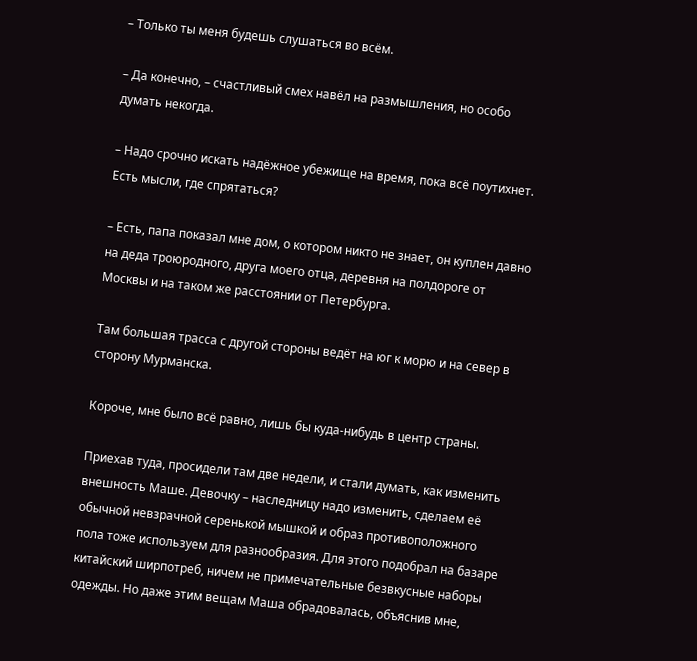– Только ты меня будешь слушаться во всём.

– Да конечно, – счастливый смех навёл на размышления, но особо думать некогда.

– Надо срочно искать надёжное убежище на время, пока всё поутихнет. Есть мысли, где спрятаться?

– Есть, папа показал мне дом, о котором никто не знает, он куплен давно на деда троюродного, друга моего отца, деревня на полдороге от Москвы и на таком же расстоянии от Петербурга.

Там большая трасса с другой стороны ведёт на юг к морю и на север в сторону Мурманска.

Короче, мне было всё равно, лишь бы куда-нибудь в центр страны.

Приехав туда, просидели там две недели, и стали думать, как изменить внешность Маше. Девочку – наследницу надо изменить, сделаем её обычной невзрачной серенькой мышкой и образ противоположного пола тоже используем для разнообразия. Для этого подобрал на базаре китайский ширпотреб, ничем не примечательные безвкусные наборы одежды. Но даже этим вещам Маша обрадовалась, объяснив мне,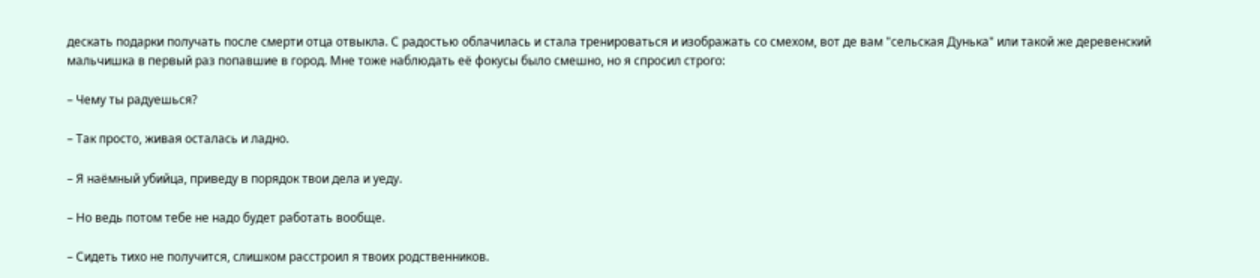дескать подарки получать после смерти отца отвыкла. С радостью облачилась и стала тренироваться и изображать со смехом, вот де вам "сельская Дунька" или такой же деревенский мальчишка в первый раз попавшие в город. Мне тоже наблюдать её фокусы было смешно, но я спросил строго:

– Чему ты радуешься?

– Так просто, живая осталась и ладно.

– Я наёмный убийца, приведу в порядок твои дела и уеду.

– Но ведь потом тебе не надо будет работать вообще.

– Сидеть тихо не получится, слишком расстроил я твоих родственников.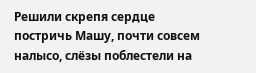Решили скрепя сердце постричь Машу, почти совсем налысо, слёзы поблестели на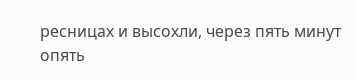ресницах и высохли, через пять минут опять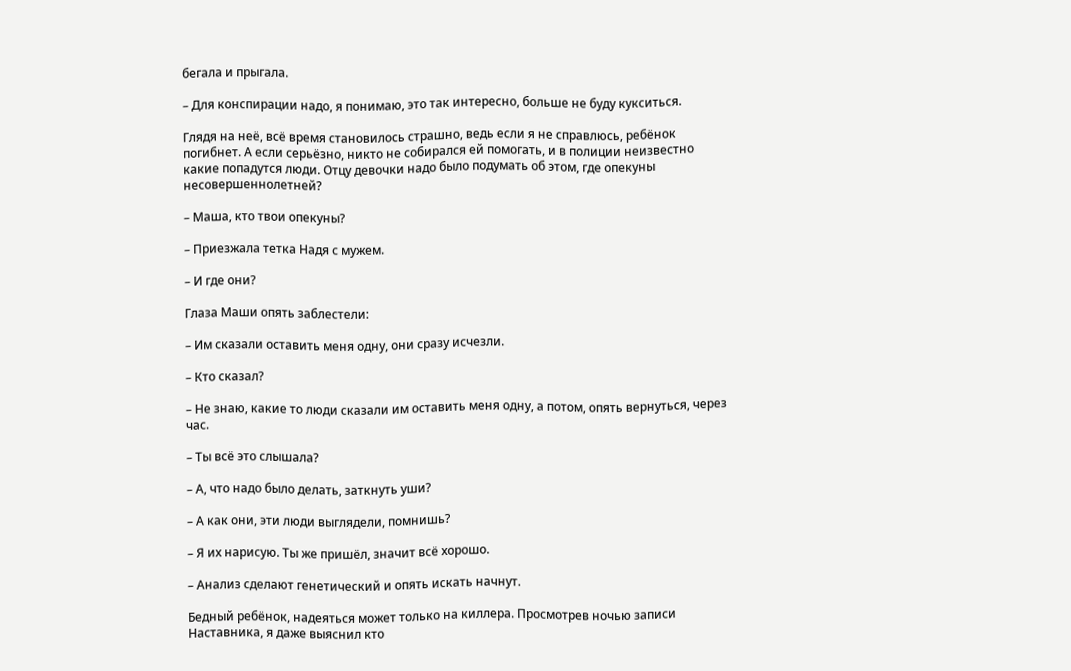бегала и прыгала.

– Для конспирации надо, я понимаю, это так интересно, больше не буду кукситься.

Глядя на неё, всё время становилось страшно, ведь если я не справлюсь, ребёнок погибнет. А если серьёзно, никто не собирался ей помогать, и в полиции неизвестно какие попадутся люди. Отцу девочки надо было подумать об этом, где опекуны несовершеннолетней?

– Маша, кто твои опекуны?

– Приезжала тетка Надя с мужем.

– И где они?

Глаза Маши опять заблестели:

– Им сказали оставить меня одну, они сразу исчезли.

– Кто сказал?

– Не знаю, какие то люди сказали им оставить меня одну, а потом, опять вернуться, через час.

– Ты всё это слышала?

– А, что надо было делать, заткнуть уши?

– А как они, эти люди выглядели, помнишь?

– Я их нарисую. Ты же пришёл, значит всё хорошо.

– Анализ сделают генетический и опять искать начнут.

Бедный ребёнок, надеяться может только на киллера. Просмотрев ночью записи Наставника, я даже выяснил кто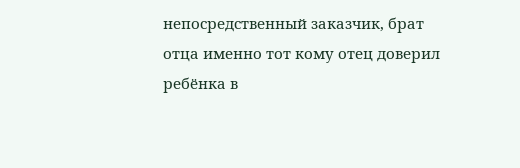непосредственный заказчик, брат отца именно тот кому отец доверил ребёнка в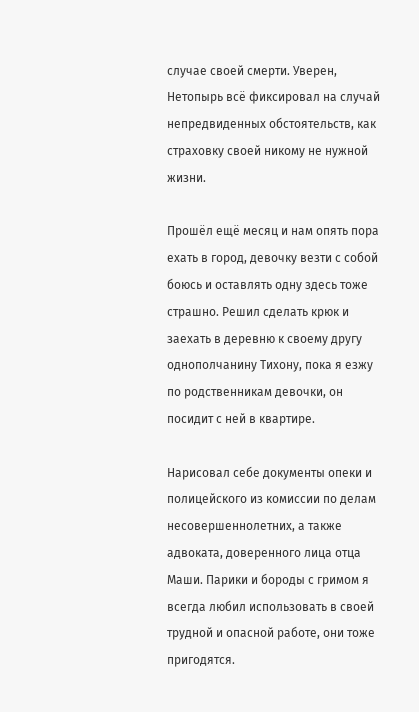случае своей смерти. Уверен, Нетопырь всё фиксировал на случай непредвиденных обстоятельств, как страховку своей никому не нужной жизни.

Прошёл ещё месяц и нам опять пора ехать в город, девочку везти с собой боюсь и оставлять одну здесь тоже страшно. Решил сделать крюк и заехать в деревню к своему другу однополчанину Тихону, пока я езжу по родственникам девочки, он посидит с ней в квартире.

Нарисовал себе документы опеки и полицейского из комиссии по делам несовершеннолетних, а также адвоката, доверенного лица отца Маши. Парики и бороды с гримом я всегда любил использовать в своей трудной и опасной работе, они тоже пригодятся.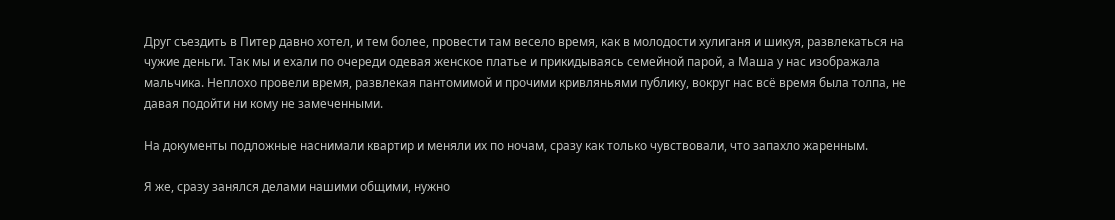Друг съездить в Питер давно хотел, и тем более, провести там весело время, как в молодости хулиганя и шикуя, развлекаться на чужие деньги. Так мы и ехали по очереди одевая женское платье и прикидываясь семейной парой, а Маша у нас изображала мальчика. Неплохо провели время, развлекая пантомимой и прочими кривляньями публику, вокруг нас всё время была толпа, не давая подойти ни кому не замеченными.

На документы подложные наснимали квартир и меняли их по ночам, сразу как только чувствовали, что запахло жаренным.

Я же, сразу занялся делами нашими общими, нужно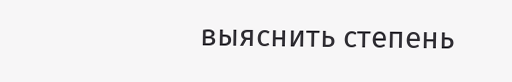выяснить степень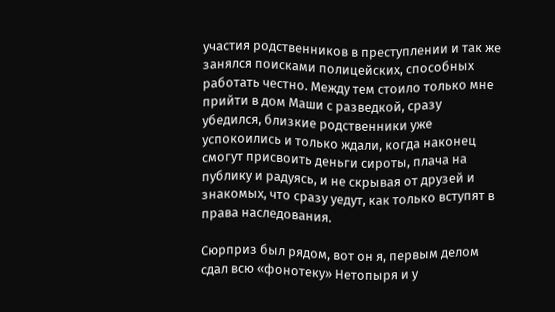участия родственников в преступлении и так же занялся поисками полицейских, способных работать честно. Между тем стоило только мне прийти в дом Маши с разведкой, сразу убедился, близкие родственники уже успокоились и только ждали, когда наконец смогут присвоить деньги сироты, плача на публику и радуясь, и не скрывая от друзей и знакомых, что сразу уедут, как только вступят в права наследования.

Сюрприз был рядом, вот он я, первым делом сдал всю «фонотеку» Нетопыря и у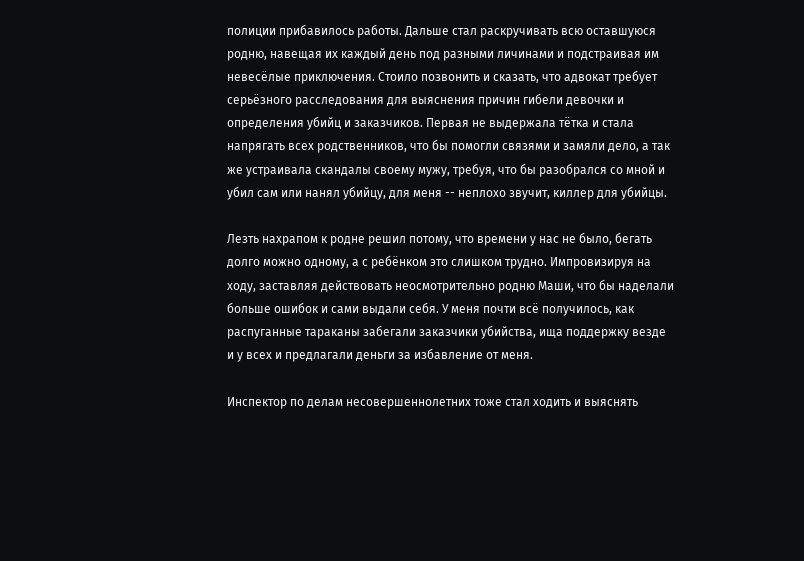полиции прибавилось работы. Дальше стал раскручивать всю оставшуюся родню, навещая их каждый день под разными личинами и подстраивая им невесёлые приключения. Стоило позвонить и сказать, что адвокат требует серьёзного расследования для выяснения причин гибели девочки и определения убийц и заказчиков. Первая не выдержала тётка и стала напрягать всех родственников, что бы помогли связями и замяли дело, а так же устраивала скандалы своему мужу, требуя, что бы разобрался со мной и убил сам или нанял убийцу, для меня -- неплохо звучит, киллер для убийцы.

Лезть нахрапом к родне решил потому, что времени у нас не было, бегать долго можно одному, а с ребёнком это слишком трудно. Импровизируя на ходу, заставляя действовать неосмотрительно родню Маши, что бы наделали больше ошибок и сами выдали себя. У меня почти всё получилось, как распуганные тараканы забегали заказчики убийства, ища поддержку везде и у всех и предлагали деньги за избавление от меня.

Инспектор по делам несовершеннолетних тоже стал ходить и выяснять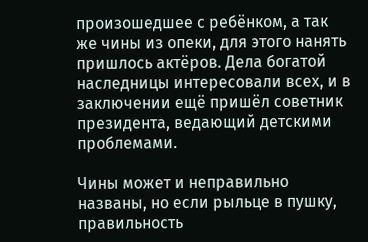произошедшее с ребёнком, а так же чины из опеки, для этого нанять пришлось актёров. Дела богатой наследницы интересовали всех, и в заключении ещё пришёл советник президента, ведающий детскими проблемами.

Чины может и неправильно названы, но если рыльце в пушку, правильность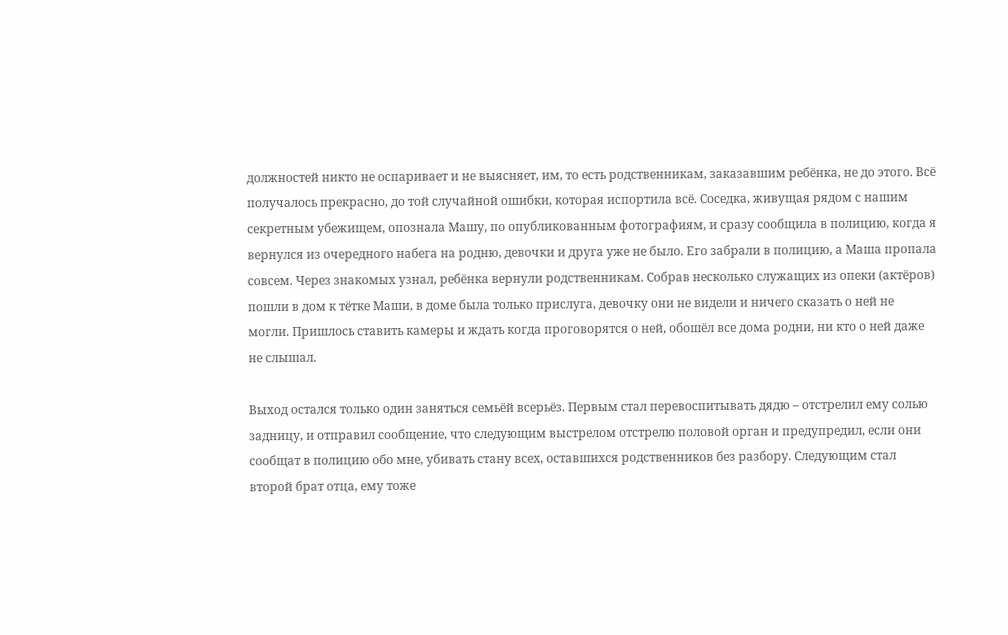должностей никто не оспаривает и не выясняет, им, то есть родственникам, заказавшим ребёнка, не до этого. Всё получалось прекрасно, до той случайной ошибки, которая испортила всё. Соседка, живущая рядом с нашим секретным убежищем, опознала Машу, по опубликованным фотографиям, и сразу сообщила в полицию, когда я вернулся из очередного набега на родню, девочки и друга уже не было. Его забрали в полицию, а Маша пропала совсем. Через знакомых узнал, ребёнка вернули родственникам. Собрав несколько служащих из опеки (актёров) пошли в дом к тётке Маши, в доме была только прислуга, девочку они не видели и ничего сказать о ней не могли. Пришлось ставить камеры и ждать когда проговорятся о ней, обошёл все дома родни, ни кто о ней даже не слышал.

Выход остался только один заняться семьёй всерьёз. Первым стал перевоспитывать дядю – отстрелил ему солью задницу, и отправил сообщение, что следующим выстрелом отстрелю половой орган и предупредил, если они сообщат в полицию обо мне, убивать стану всех, оставшихся родственников без разбору. Следующим стал второй брат отца, ему тоже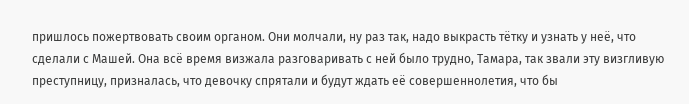пришлось пожертвовать своим органом. Они молчали, ну раз так, надо выкрасть тётку и узнать у неё, что сделали с Машей. Она всё время визжала разговаривать с ней было трудно, Тамара, так звали эту визгливую преступницу, призналась, что девочку спрятали и будут ждать её совершеннолетия, что бы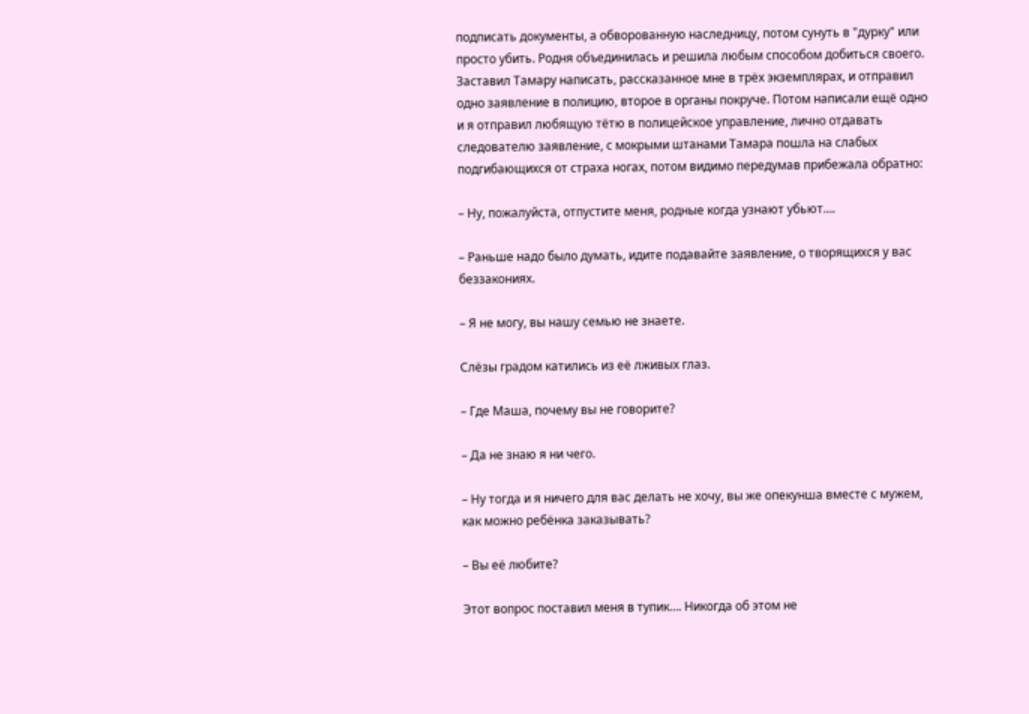подписать документы, а обворованную наследницу, потом сунуть в "дурку" или просто убить. Родня объединилась и решила любым способом добиться своего. Заставил Тамару написать, рассказанное мне в трёх экземплярах, и отправил одно заявление в полицию, второе в органы покруче. Потом написали ещё одно и я отправил любящую тётю в полицейское управление, лично отдавать следователю заявление, с мокрыми штанами Тамара пошла на слабых подгибающихся от страха ногах, потом видимо передумав прибежала обратно:

– Ну, пожалуйста, отпустите меня, родные когда узнают убьют….

– Раньше надо было думать, идите подавайте заявление, о творящихся у вас беззакониях.

– Я не могу, вы нашу семью не знаете.

Слёзы градом катились из её лживых глаз.

– Где Маша, почему вы не говорите?

– Да не знаю я ни чего.

– Ну тогда и я ничего для вас делать не хочу, вы же опекунша вместе с мужем, как можно ребёнка заказывать?

– Вы её любите?

Этот вопрос поставил меня в тупик…. Никогда об этом не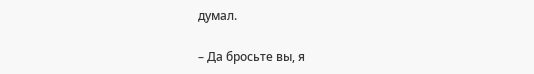думал.

– Да бросьте вы, я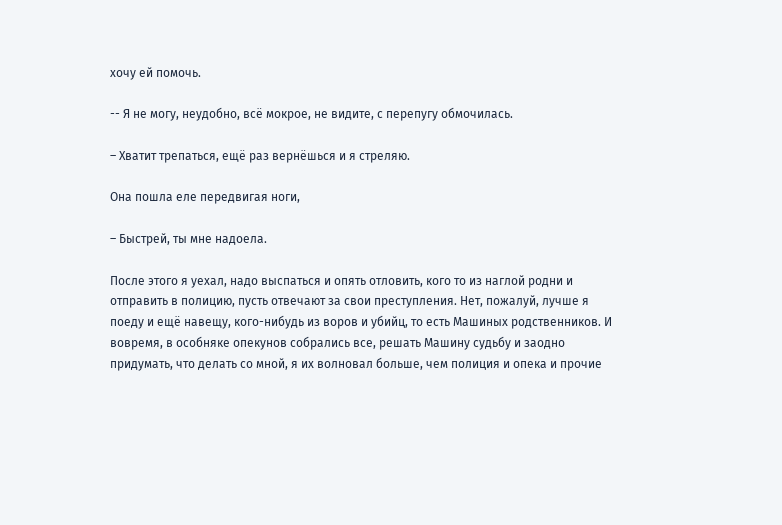хочу ей помочь.

-- Я не могу, неудобно, всё мокрое, не видите, с перепугу обмочилась.

– Хватит трепаться, ещё раз вернёшься и я стреляю.

Она пошла еле передвигая ноги,

– Быстрей, ты мне надоела.

После этого я уехал, надо выспаться и опять отловить, кого то из наглой родни и отправить в полицию, пусть отвечают за свои преступления. Нет, пожалуй, лучше я поеду и ещё навещу, кого-нибудь из воров и убийц, то есть Машиных родственников. И вовремя, в особняке опекунов собрались все, решать Машину судьбу и заодно придумать, что делать со мной, я их волновал больше, чем полиция и опека и прочие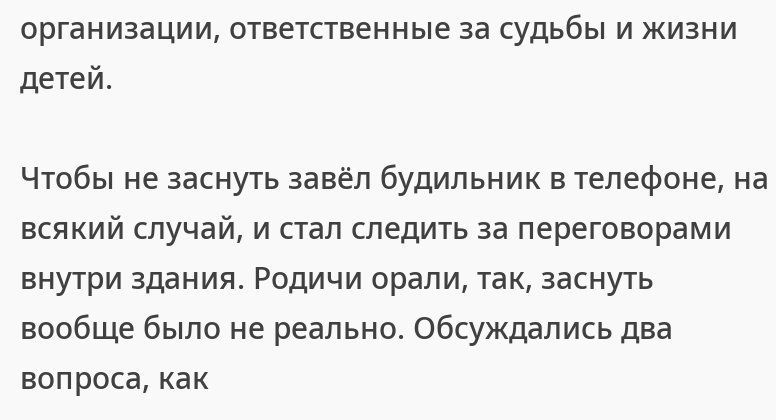организации, ответственные за судьбы и жизни детей.

Чтобы не заснуть завёл будильник в телефоне, на всякий случай, и стал следить за переговорами внутри здания. Родичи орали, так, заснуть вообще было не реально. Обсуждались два вопроса, как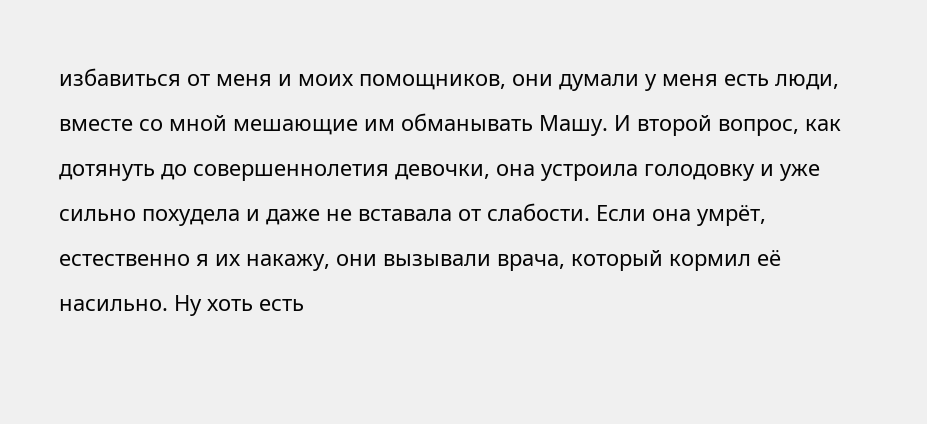избавиться от меня и моих помощников, они думали у меня есть люди, вместе со мной мешающие им обманывать Машу. И второй вопрос, как дотянуть до совершеннолетия девочки, она устроила голодовку и уже сильно похудела и даже не вставала от слабости. Если она умрёт, естественно я их накажу, они вызывали врача, который кормил её насильно. Ну хоть есть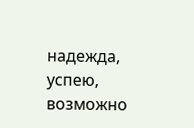надежда, успею, возможно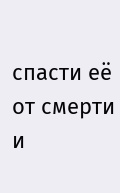спасти её от смерти и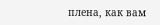плена, как вам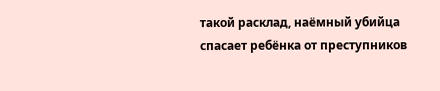такой расклад, наёмный убийца спасает ребёнка от преступников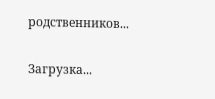родственников...

Загрузка...